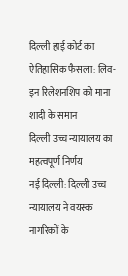दिल्ली हाई कोर्ट का ऐतिहासिक फैसला: लिव-इन रिलेशनशिप को माना शादी के समान
दिल्ली उच्च न्यायालय का महत्वपूर्ण निर्णय
नई दिल्ली: दिल्ली उच्च न्यायालय ने वयस्क नागरिकों के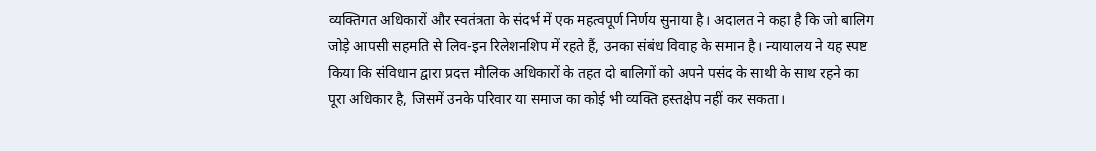व्यक्तिगत अधिकारों और स्वतंत्रता के संदर्भ में एक महत्वपूर्ण निर्णय सुनाया है। अदालत ने कहा है कि जो बालिग जोड़े आपसी सहमति से लिव-इन रिलेशनशिप में रहते हैं, उनका संबंध विवाह के समान है। न्यायालय ने यह स्पष्ट किया कि संविधान द्वारा प्रदत्त मौलिक अधिकारों के तहत दो बालिगों को अपने पसंद के साथी के साथ रहने का पूरा अधिकार है, जिसमें उनके परिवार या समाज का कोई भी व्यक्ति हस्तक्षेप नहीं कर सकता।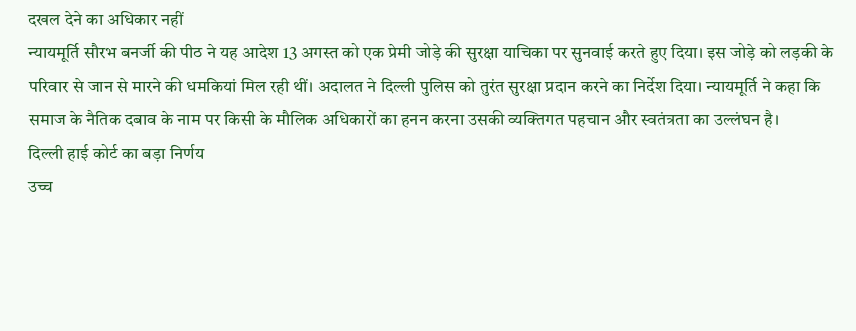दखल देने का अधिकार नहीं
न्यायमूर्ति सौरभ बनर्जी की पीठ ने यह आदेश 13 अगस्त को एक प्रेमी जोड़े की सुरक्षा याचिका पर सुनवाई करते हुए दिया। इस जोड़े को लड़की के परिवार से जान से मारने की धमकियां मिल रही थीं। अदालत ने दिल्ली पुलिस को तुरंत सुरक्षा प्रदान करने का निर्देश दिया। न्यायमूर्ति ने कहा कि समाज के नैतिक दबाव के नाम पर किसी के मौलिक अधिकारों का हनन करना उसकी व्यक्तिगत पहचान और स्वतंत्रता का उल्लंघन है।
दिल्ली हाई कोर्ट का बड़ा निर्णय
उच्च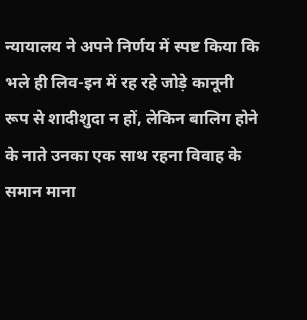न्यायालय ने अपने निर्णय में स्पष्ट किया कि भले ही लिव-इन में रह रहे जोड़े कानूनी रूप से शादीशुदा न हों, लेकिन बालिग होने के नाते उनका एक साथ रहना विवाह के समान माना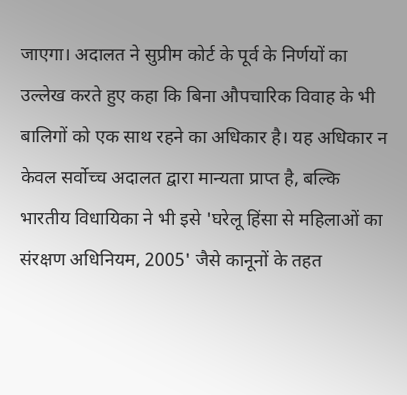जाएगा। अदालत ने सुप्रीम कोर्ट के पूर्व के निर्णयों का उल्लेख करते हुए कहा कि बिना औपचारिक विवाह के भी बालिगों को एक साथ रहने का अधिकार है। यह अधिकार न केवल सर्वोच्च अदालत द्वारा मान्यता प्राप्त है, बल्कि भारतीय विधायिका ने भी इसे 'घरेलू हिंसा से महिलाओं का संरक्षण अधिनियम, 2005' जैसे कानूनों के तहत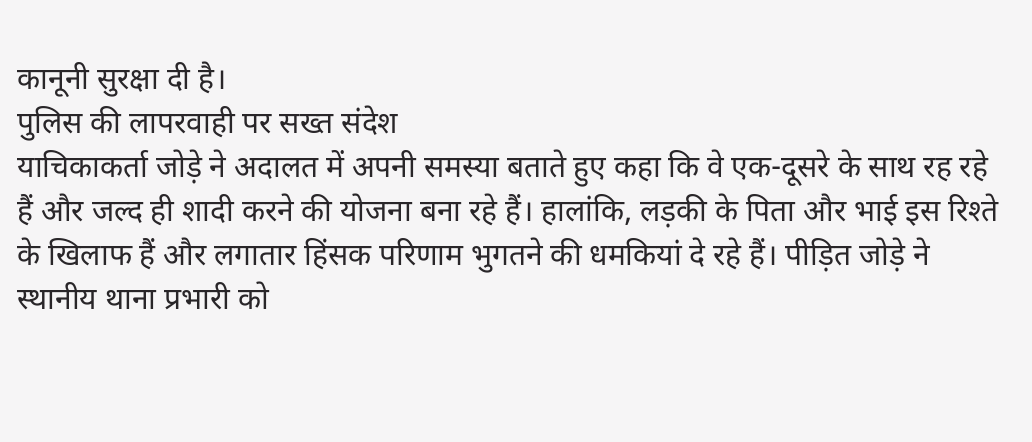कानूनी सुरक्षा दी है।
पुलिस की लापरवाही पर सख्त संदेश
याचिकाकर्ता जोड़े ने अदालत में अपनी समस्या बताते हुए कहा कि वे एक-दूसरे के साथ रह रहे हैं और जल्द ही शादी करने की योजना बना रहे हैं। हालांकि, लड़की के पिता और भाई इस रिश्ते के खिलाफ हैं और लगातार हिंसक परिणाम भुगतने की धमकियां दे रहे हैं। पीड़ित जोड़े ने स्थानीय थाना प्रभारी को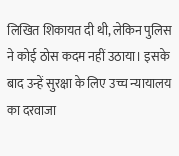लिखित शिकायत दी थी, लेकिन पुलिस ने कोई ठोस कदम नहीं उठाया। इसके बाद उन्हें सुरक्षा के लिए उच्च न्यायालय का दरवाजा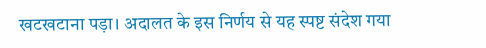खटखटाना पड़ा। अदालत के इस निर्णय से यह स्पष्ट संदेश गया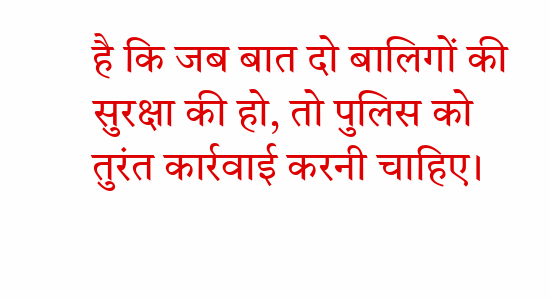है कि जब बात दो बालिगों की सुरक्षा की हो, तो पुलिस को तुरंत कार्रवाई करनी चाहिए।